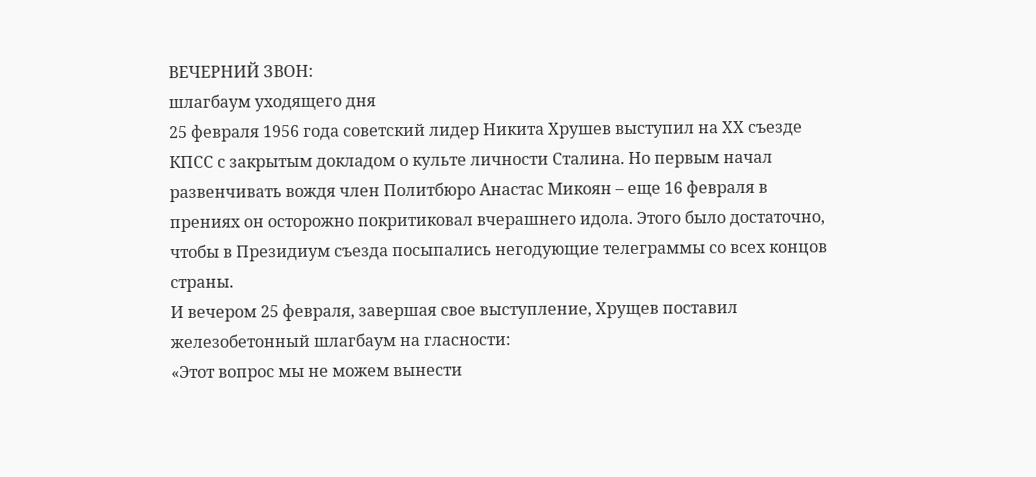ВЕЧЕРНИЙ ЗВОН:
шлагбаум уходящего дня
25 февраля 1956 года советский лидер Никита Хрушев выступил на ХХ съезде КПСС с закрытым докладом о культе личности Сталина. Но первым начал развенчивать вождя член Политбюро Анастас Микоян – еще 16 февраля в прениях он осторожно покритиковал вчерашнего идола. Этого было достаточно, чтобы в Президиум съезда посыпались негодующие телеграммы со всех концов страны.
И вечером 25 февраля, завершая свое выступление, Хрущев поставил железобетонный шлагбаум на гласности:
«Этот вопрос мы не можем вынести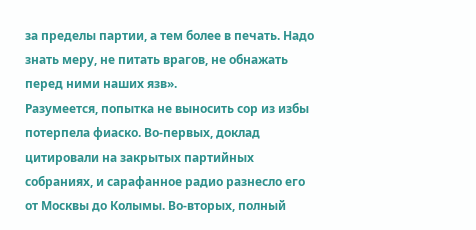за пределы партии, а тем более в печать. Надо знать меру, не питать врагов, не обнажать перед ними наших язв».
Разумеется, попытка не выносить сор из избы потерпела фиаско. Во-первых, доклад цитировали на закрытых партийных собраниях, и сарафанное радио разнесло его от Москвы до Колымы. Во-вторых, полный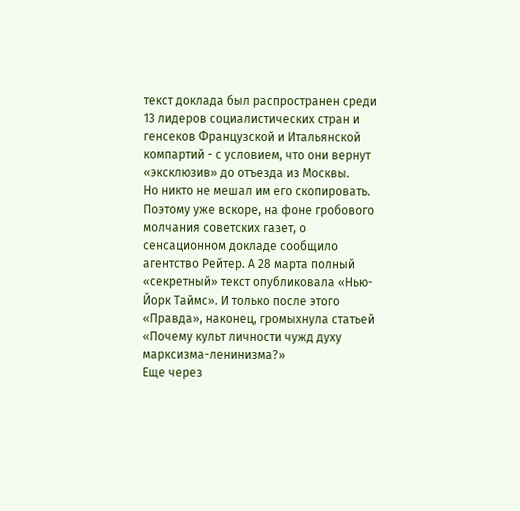текст доклада был распространен среди 13 лидеров социалистических стран и генсеков Французской и Итальянской компартий - с условием, что они вернут «эксклюзив» до отъезда из Москвы.
Но никто не мешал им его скопировать.
Поэтому уже вскоре, на фоне гробового молчания советских газет, о сенсационном докладе сообщило агентство Рейтер. А 28 марта полный «секретный» текст опубликовала «Нью-Йорк Таймс». И только после этого «Правда», наконец, громыхнула статьей «Почему культ личности чужд духу марксизма-ленинизма?»
Еще через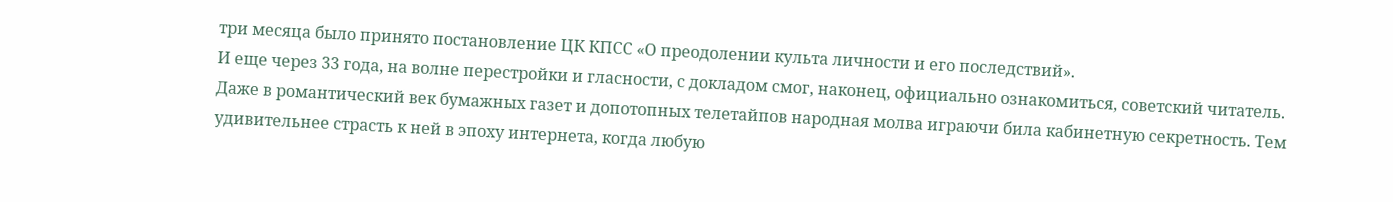три месяца было принято постановление ЦК КПСС «О преодолении культа личности и его последствий».
И еще через 33 года, на волне перестройки и гласности, с докладом смог, наконец, официально ознакомиться, советский читатель.
Даже в романтический век бумажных газет и допотопных телетайпов народная молва играючи била кабинетную секретность. Тем удивительнее страсть к ней в эпоху интернета, когда любую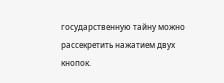государственную тайну можно рассекретить нажатием двух кнопок.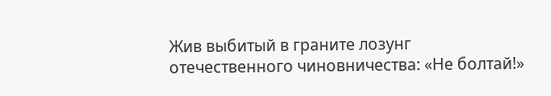Жив выбитый в граните лозунг отечественного чиновничества: «Не болтай!»